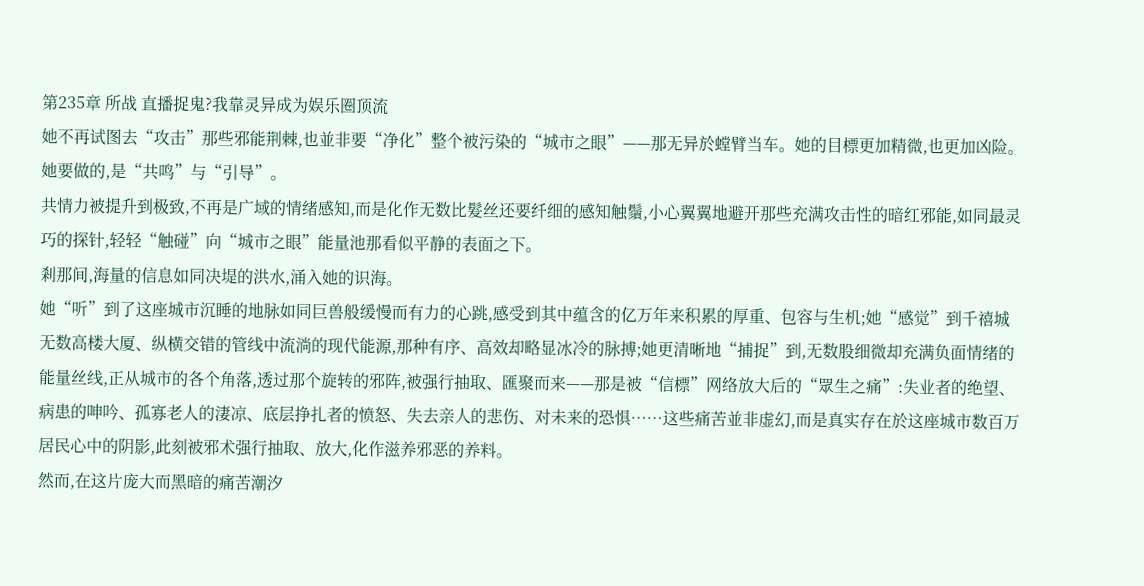第235章 所战 直播捉鬼?我靠灵异成为娱乐圈顶流
她不再试图去“攻击”那些邪能荆棘,也並非要“净化”整个被污染的“城市之眼”——那无异於螳臂当车。她的目標更加精微,也更加凶险。她要做的,是“共鸣”与“引导”。
共情力被提升到极致,不再是广域的情绪感知,而是化作无数比髮丝还要纤细的感知触鬚,小心翼翼地避开那些充满攻击性的暗红邪能,如同最灵巧的探针,轻轻“触碰”向“城市之眼”能量池那看似平静的表面之下。
剎那间,海量的信息如同决堤的洪水,涌入她的识海。
她“听”到了这座城市沉睡的地脉如同巨兽般缓慢而有力的心跳,感受到其中蕴含的亿万年来积累的厚重、包容与生机;她“感觉”到千禧城无数高楼大厦、纵横交错的管线中流淌的现代能源,那种有序、高效却略显冰冷的脉搏;她更清晰地“捕捉”到,无数股细微却充满负面情绪的能量丝线,正从城市的各个角落,透过那个旋转的邪阵,被强行抽取、匯聚而来——那是被“信標”网络放大后的“眾生之痛”:失业者的绝望、病患的呻吟、孤寡老人的淒凉、底层挣扎者的愤怒、失去亲人的悲伤、对未来的恐惧……这些痛苦並非虚幻,而是真实存在於这座城市数百万居民心中的阴影,此刻被邪术强行抽取、放大,化作滋养邪恶的养料。
然而,在这片庞大而黑暗的痛苦潮汐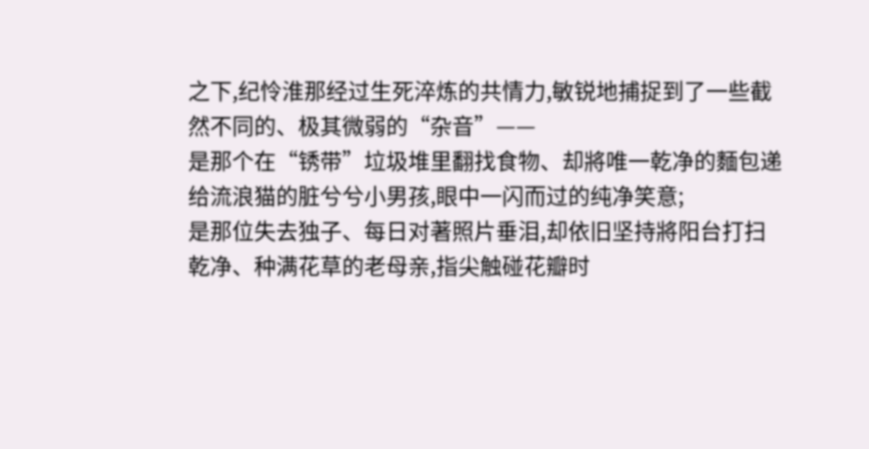之下,纪怜淮那经过生死淬炼的共情力,敏锐地捕捉到了一些截然不同的、极其微弱的“杂音”——
是那个在“锈带”垃圾堆里翻找食物、却將唯一乾净的麵包递给流浪猫的脏兮兮小男孩,眼中一闪而过的纯净笑意;
是那位失去独子、每日对著照片垂泪,却依旧坚持將阳台打扫乾净、种满花草的老母亲,指尖触碰花瓣时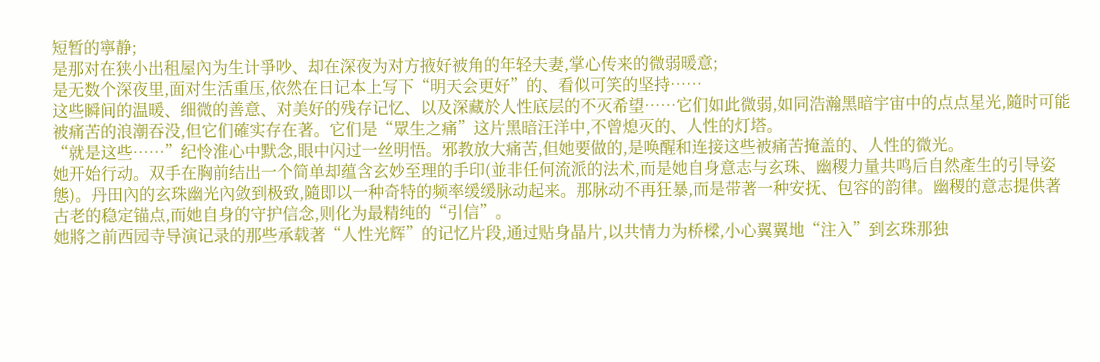短暂的寧静;
是那对在狭小出租屋內为生计爭吵、却在深夜为对方掖好被角的年轻夫妻,掌心传来的微弱暖意;
是无数个深夜里,面对生活重压,依然在日记本上写下“明天会更好”的、看似可笑的坚持……
这些瞬间的温暖、细微的善意、对美好的残存记忆、以及深藏於人性底层的不灭希望……它们如此微弱,如同浩瀚黑暗宇宙中的点点星光,隨时可能被痛苦的浪潮吞没,但它们確实存在著。它们是“眾生之痛”这片黑暗汪洋中,不曾熄灭的、人性的灯塔。
“就是这些……”纪怜淮心中默念,眼中闪过一丝明悟。邪教放大痛苦,但她要做的,是唤醒和连接这些被痛苦掩盖的、人性的微光。
她开始行动。双手在胸前结出一个简单却蕴含玄妙至理的手印(並非任何流派的法术,而是她自身意志与玄珠、幽稷力量共鸣后自然產生的引导姿態)。丹田內的玄珠幽光內敛到极致,隨即以一种奇特的频率缓缓脉动起来。那脉动不再狂暴,而是带著一种安抚、包容的韵律。幽稷的意志提供著古老的稳定锚点,而她自身的守护信念,则化为最精纯的“引信”。
她將之前西园寺导演记录的那些承载著“人性光辉”的记忆片段,通过贴身晶片,以共情力为桥樑,小心翼翼地“注入”到玄珠那独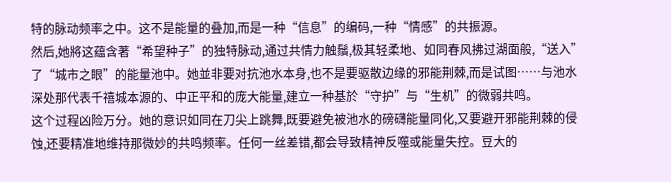特的脉动频率之中。这不是能量的叠加,而是一种“信息”的编码,一种“情感”的共振源。
然后,她將这蕴含著“希望种子”的独特脉动,通过共情力触鬚,极其轻柔地、如同春风拂过湖面般,“送入”了“城市之眼”的能量池中。她並非要对抗池水本身,也不是要驱散边缘的邪能荆棘,而是试图……与池水深处那代表千禧城本源的、中正平和的庞大能量,建立一种基於“守护”与“生机”的微弱共鸣。
这个过程凶险万分。她的意识如同在刀尖上跳舞,既要避免被池水的磅礴能量同化,又要避开邪能荆棘的侵蚀,还要精准地维持那微妙的共鸣频率。任何一丝差错,都会导致精神反噬或能量失控。豆大的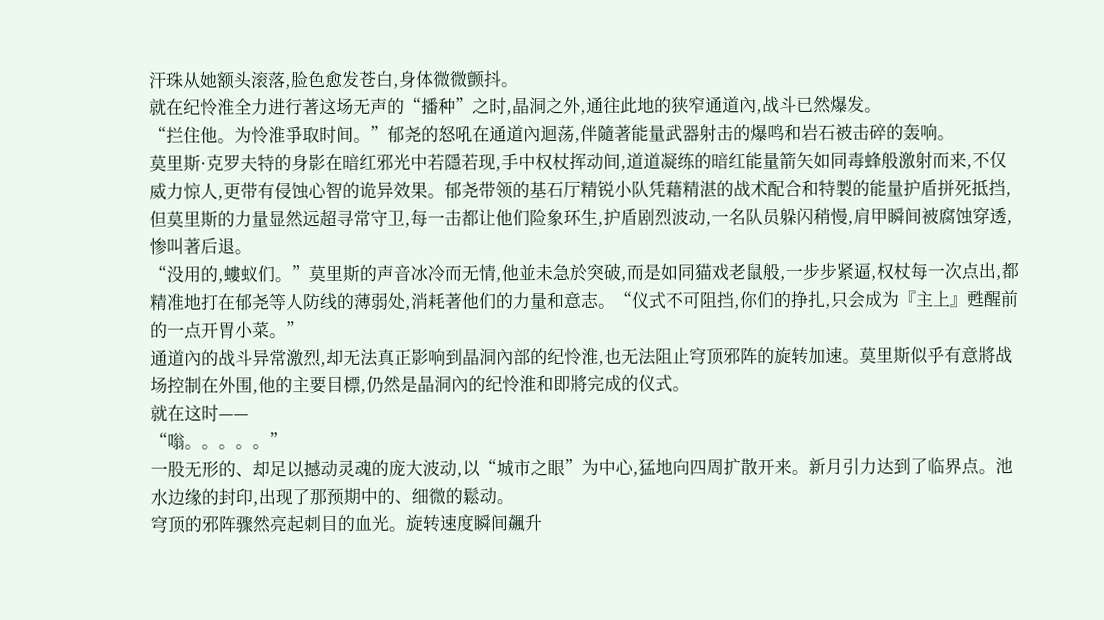汗珠从她额头滚落,脸色愈发苍白,身体微微颤抖。
就在纪怜淮全力进行著这场无声的“播种”之时,晶洞之外,通往此地的狭窄通道內,战斗已然爆发。
“拦住他。为怜淮爭取时间。”郁尧的怒吼在通道內迴荡,伴隨著能量武器射击的爆鸣和岩石被击碎的轰响。
莫里斯·克罗夫特的身影在暗红邪光中若隱若现,手中权杖挥动间,道道凝练的暗红能量箭矢如同毒蜂般激射而来,不仅威力惊人,更带有侵蚀心智的诡异效果。郁尧带领的基石厅精锐小队凭藉精湛的战术配合和特製的能量护盾拼死抵挡,但莫里斯的力量显然远超寻常守卫,每一击都让他们险象环生,护盾剧烈波动,一名队员躲闪稍慢,肩甲瞬间被腐蚀穿透,惨叫著后退。
“没用的,螻蚁们。”莫里斯的声音冰冷而无情,他並未急於突破,而是如同猫戏老鼠般,一步步紧逼,权杖每一次点出,都精准地打在郁尧等人防线的薄弱处,消耗著他们的力量和意志。“仪式不可阻挡,你们的挣扎,只会成为『主上』甦醒前的一点开胃小菜。”
通道內的战斗异常激烈,却无法真正影响到晶洞內部的纪怜淮,也无法阻止穹顶邪阵的旋转加速。莫里斯似乎有意將战场控制在外围,他的主要目標,仍然是晶洞內的纪怜淮和即將完成的仪式。
就在这时——
“嗡。。。。。”
一股无形的、却足以撼动灵魂的庞大波动,以“城市之眼”为中心,猛地向四周扩散开来。新月引力达到了临界点。池水边缘的封印,出现了那预期中的、细微的鬆动。
穹顶的邪阵骤然亮起刺目的血光。旋转速度瞬间飆升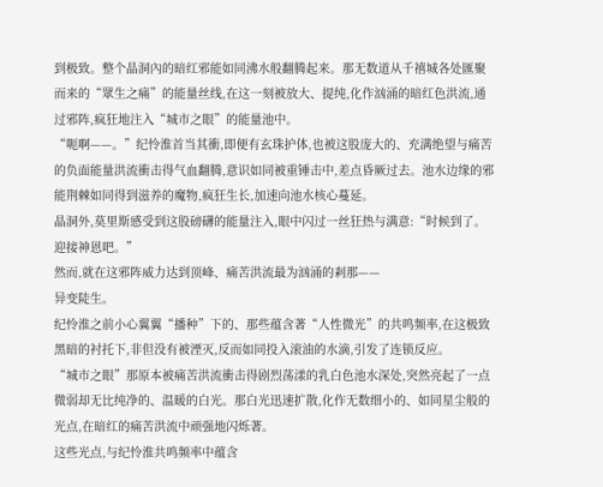到极致。整个晶洞內的暗红邪能如同沸水般翻腾起来。那无数道从千禧城各处匯聚而来的“眾生之痛”的能量丝线,在这一刻被放大、提纯,化作汹涌的暗红色洪流,通过邪阵,疯狂地注入“城市之眼”的能量池中。
“呃啊——。”纪怜淮首当其衝,即便有玄珠护体,也被这股庞大的、充满绝望与痛苦的负面能量洪流衝击得气血翻腾,意识如同被重锤击中,差点昏厥过去。池水边缘的邪能荆棘如同得到滋养的魔物,疯狂生长,加速向池水核心蔓延。
晶洞外,莫里斯感受到这股磅礴的能量注入,眼中闪过一丝狂热与满意:“时候到了。迎接神恩吧。”
然而,就在这邪阵威力达到顶峰、痛苦洪流最为汹涌的剎那——
异变陡生。
纪怜淮之前小心翼翼“播种”下的、那些蕴含著“人性微光”的共鸣频率,在这极致黑暗的衬托下,非但没有被湮灭,反而如同投入滚油的水滴,引发了连锁反应。
“城市之眼”那原本被痛苦洪流衝击得剧烈荡漾的乳白色池水深处,突然亮起了一点微弱却无比纯净的、温暖的白光。那白光迅速扩散,化作无数细小的、如同星尘般的光点,在暗红的痛苦洪流中顽强地闪烁著。
这些光点,与纪怜淮共鸣频率中蕴含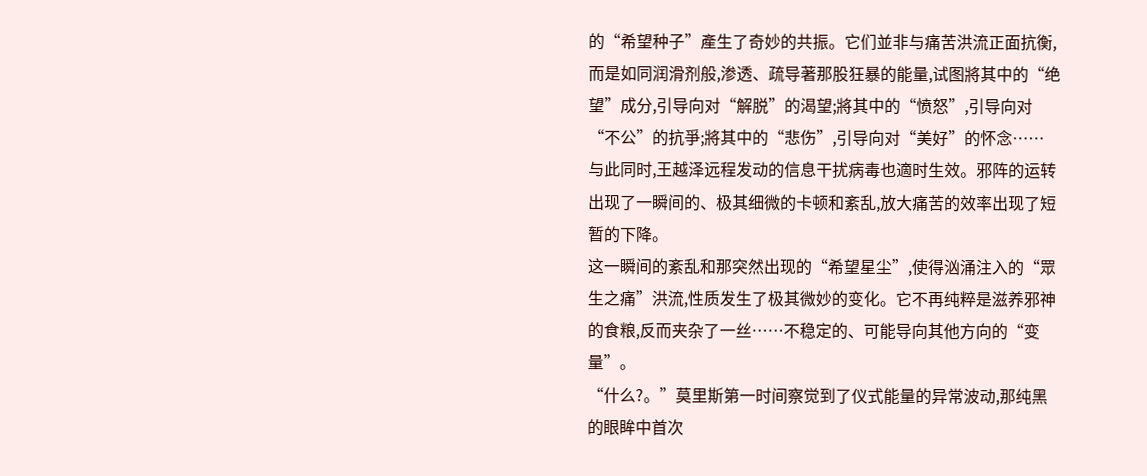的“希望种子”產生了奇妙的共振。它们並非与痛苦洪流正面抗衡,而是如同润滑剂般,渗透、疏导著那股狂暴的能量,试图將其中的“绝望”成分,引导向对“解脱”的渴望;將其中的“愤怒”,引导向对“不公”的抗爭;將其中的“悲伤”,引导向对“美好”的怀念……
与此同时,王越泽远程发动的信息干扰病毒也適时生效。邪阵的运转出现了一瞬间的、极其细微的卡顿和紊乱,放大痛苦的效率出现了短暂的下降。
这一瞬间的紊乱和那突然出现的“希望星尘”,使得汹涌注入的“眾生之痛”洪流,性质发生了极其微妙的变化。它不再纯粹是滋养邪神的食粮,反而夹杂了一丝……不稳定的、可能导向其他方向的“变量”。
“什么?。”莫里斯第一时间察觉到了仪式能量的异常波动,那纯黑的眼眸中首次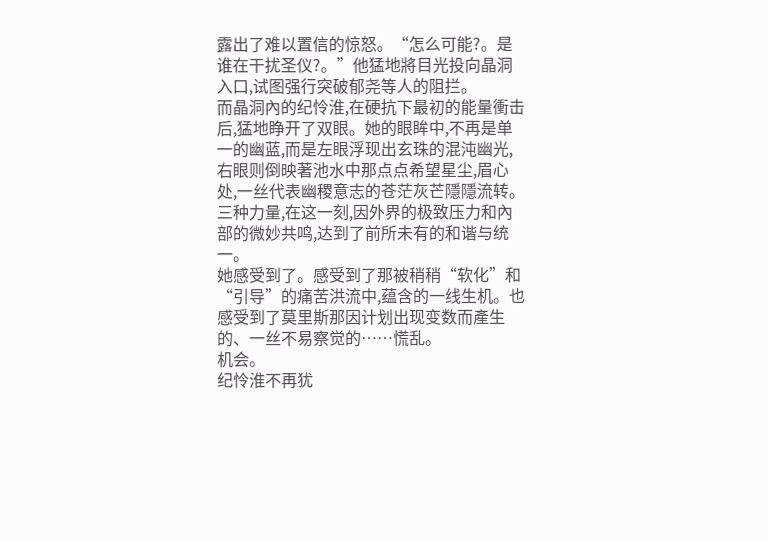露出了难以置信的惊怒。“怎么可能?。是谁在干扰圣仪?。”他猛地將目光投向晶洞入口,试图强行突破郁尧等人的阻拦。
而晶洞內的纪怜淮,在硬抗下最初的能量衝击后,猛地睁开了双眼。她的眼眸中,不再是单一的幽蓝,而是左眼浮现出玄珠的混沌幽光,右眼则倒映著池水中那点点希望星尘,眉心处,一丝代表幽稷意志的苍茫灰芒隱隱流转。
三种力量,在这一刻,因外界的极致压力和內部的微妙共鸣,达到了前所未有的和谐与统一。
她感受到了。感受到了那被稍稍“软化”和“引导”的痛苦洪流中,蕴含的一线生机。也感受到了莫里斯那因计划出现变数而產生的、一丝不易察觉的……慌乱。
机会。
纪怜淮不再犹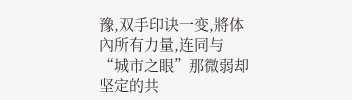豫,双手印诀一变,將体內所有力量,连同与“城市之眼”那微弱却坚定的共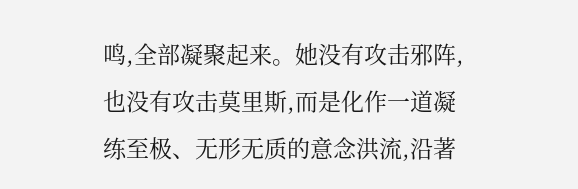鸣,全部凝聚起来。她没有攻击邪阵,也没有攻击莫里斯,而是化作一道凝练至极、无形无质的意念洪流,沿著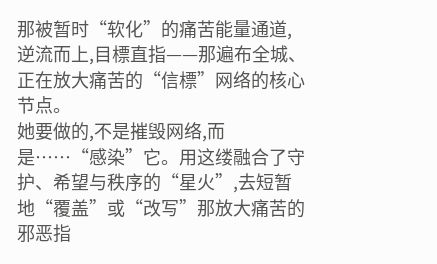那被暂时“软化”的痛苦能量通道,逆流而上,目標直指——那遍布全城、正在放大痛苦的“信標”网络的核心节点。
她要做的,不是摧毁网络,而是……“感染”它。用这缕融合了守护、希望与秩序的“星火”,去短暂地“覆盖”或“改写”那放大痛苦的邪恶指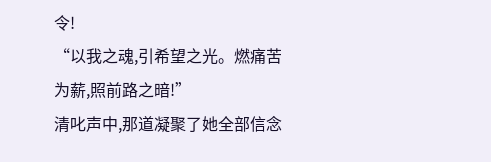令!
“以我之魂,引希望之光。燃痛苦为薪,照前路之暗!”
清叱声中,那道凝聚了她全部信念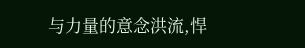与力量的意念洪流,悍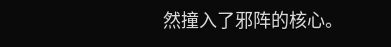然撞入了邪阵的核心。